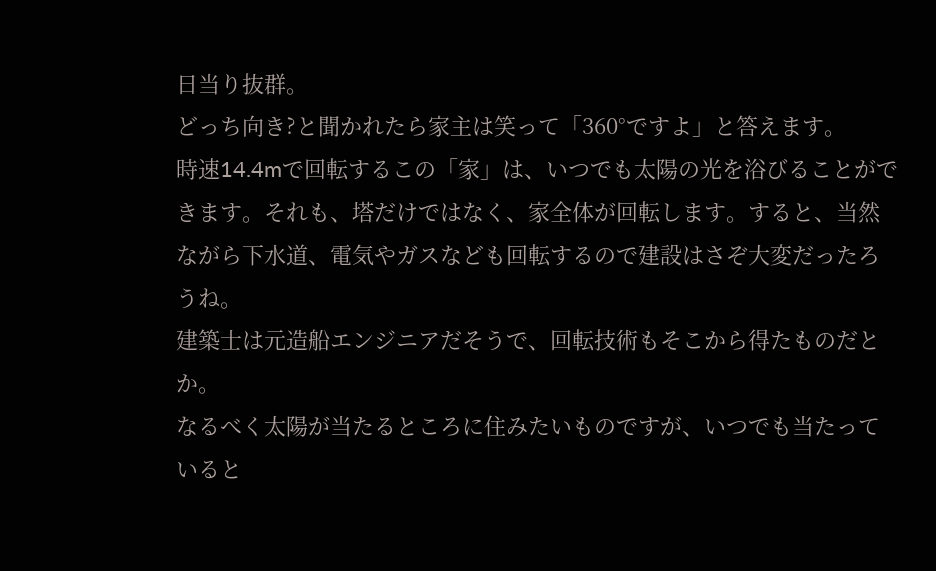日当り抜群。
どっち向き?と聞かれたら家主は笑って「360°ですよ」と答えます。
時速14.4mで回転するこの「家」は、いつでも太陽の光を浴びることができます。それも、塔だけではなく、家全体が回転します。すると、当然ながら下水道、電気やガスなども回転するので建設はさぞ大変だったろうね。
建築士は元造船エンジニアだそうで、回転技術もそこから得たものだとか。
なるべく太陽が当たるところに住みたいものですが、いつでも当たっていると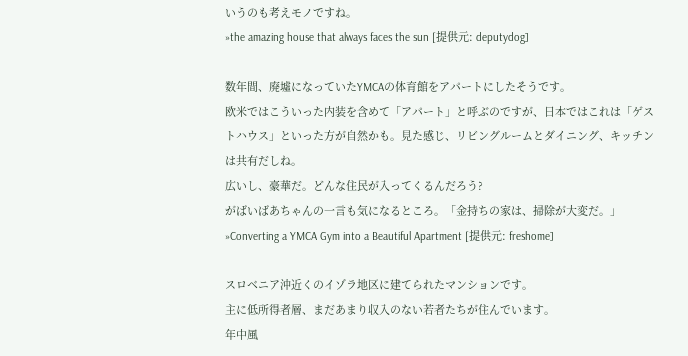いうのも考えモノですね。
»the amazing house that always faces the sun [提供元: deputydog]

数年間、廃墟になっていたYMCAの体育館をアパートにしたそうです。
欧米ではこういった内装を含めて「アパート」と呼ぶのですが、日本ではこれは「ゲストハウス」といった方が自然かも。見た感じ、リビングルームとダイニング、キッチンは共有だしね。
広いし、豪華だ。どんな住民が入ってくるんだろう?
がばいばあちゃんの一言も気になるところ。「金持ちの家は、掃除が大変だ。」
»Converting a YMCA Gym into a Beautiful Apartment [提供元: freshome]

スロベニア沖近くのイゾラ地区に建てられたマンションです。
主に低所得者層、まだあまり収入のない若者たちが住んでいます。
年中風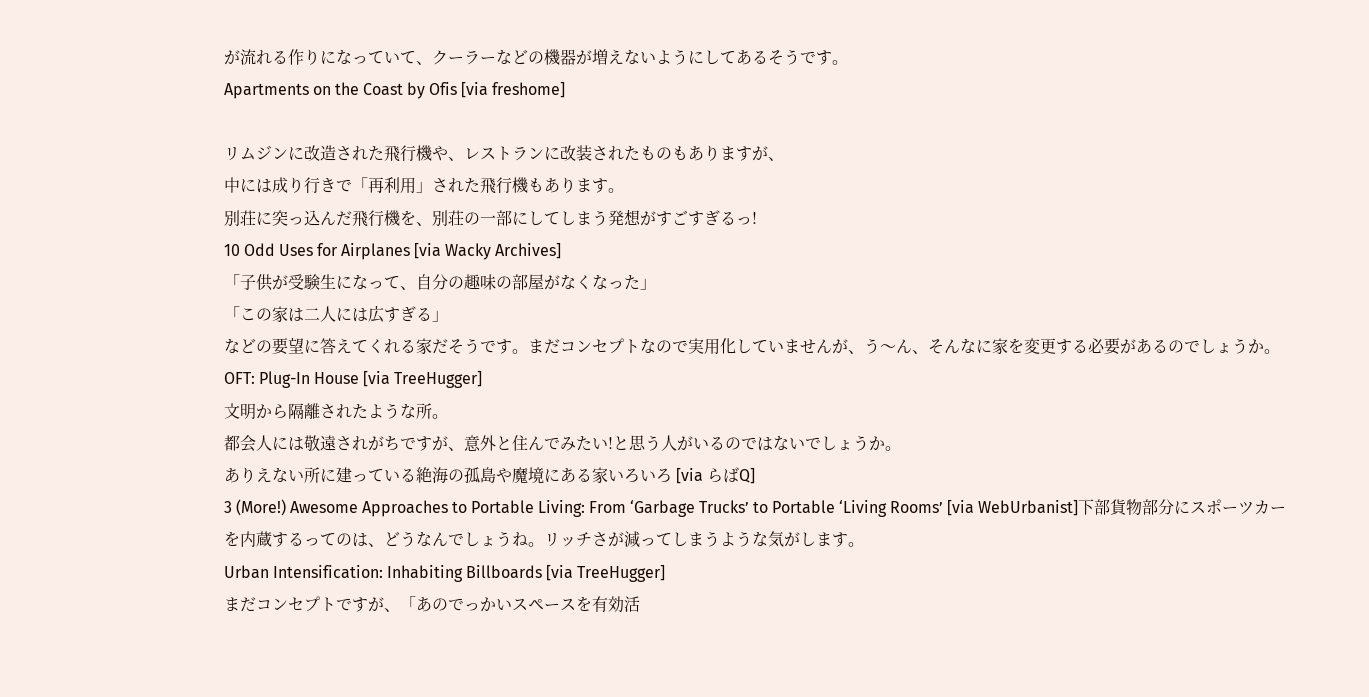が流れる作りになっていて、クーラーなどの機器が増えないようにしてあるそうです。
Apartments on the Coast by Ofis [via freshome]

リムジンに改造された飛行機や、レストランに改装されたものもありますが、
中には成り行きで「再利用」された飛行機もあります。
別荘に突っ込んだ飛行機を、別荘の一部にしてしまう発想がすごすぎるっ!
10 Odd Uses for Airplanes [via Wacky Archives]
「子供が受験生になって、自分の趣味の部屋がなくなった」
「この家は二人には広すぎる」
などの要望に答えてくれる家だそうです。まだコンセプトなので実用化していませんが、う〜ん、そんなに家を変更する必要があるのでしょうか。
OFT: Plug-In House [via TreeHugger]
文明から隔離されたような所。
都会人には敬遠されがちですが、意外と住んでみたい!と思う人がいるのではないでしょうか。
ありえない所に建っている絶海の孤島や魔境にある家いろいろ [via らばQ]
3 (More!) Awesome Approaches to Portable Living: From ‘Garbage Trucks’ to Portable ‘Living Rooms’ [via WebUrbanist]下部貨物部分にスポーツカーを内蔵するってのは、どうなんでしょうね。リッチさが減ってしまうような気がします。
Urban Intensification: Inhabiting Billboards [via TreeHugger]
まだコンセプトですが、「あのでっかいスペースを有効活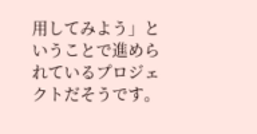用してみよう」ということで進められているプロジェクトだそうです。